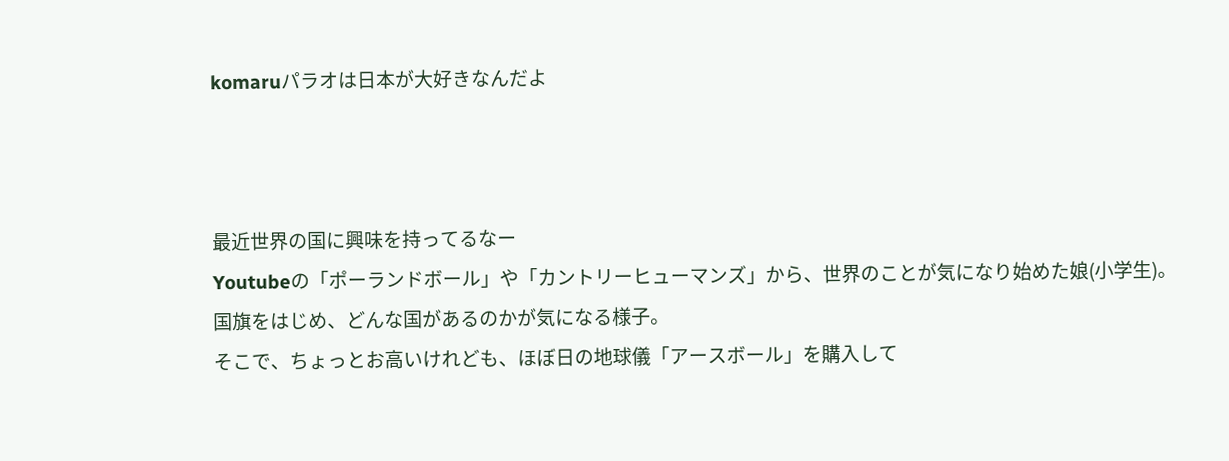komaruパラオは日本が大好きなんだよ



最近世界の国に興味を持ってるなー
Youtubeの「ポーランドボール」や「カントリーヒューマンズ」から、世界のことが気になり始めた娘(小学生)。
国旗をはじめ、どんな国があるのかが気になる様子。
そこで、ちょっとお高いけれども、ほぼ日の地球儀「アースボール」を購入して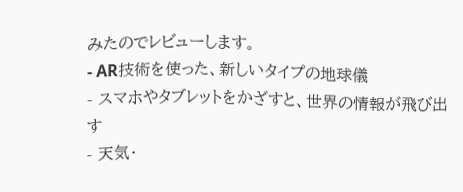みたのでレビューします。
- AR技術を使った、新しいタイプの地球儀
- スマホやタブレットをかざすと、世界の情報が飛び出す
- 天気・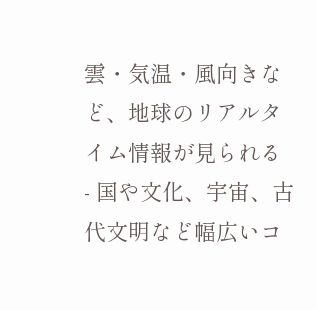雲・気温・風向きなど、地球のリアルタイム情報が見られる
- 国や文化、宇宙、古代文明など幅広いコ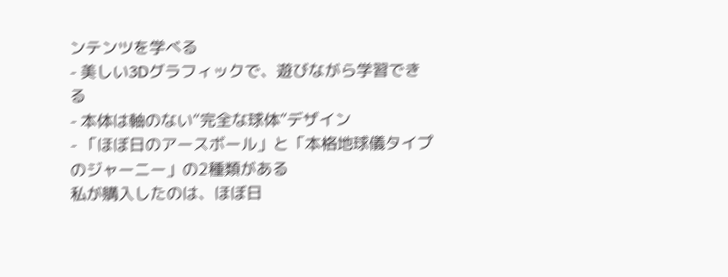ンテンツを学べる
- 美しい3Dグラフィックで、遊びながら学習できる
- 本体は軸のない“完全な球体”デザイン
- 「ほぼ日のアースボール」と「本格地球儀タイプのジャーニー」の2種類がある
私が購入したのは、ほぼ日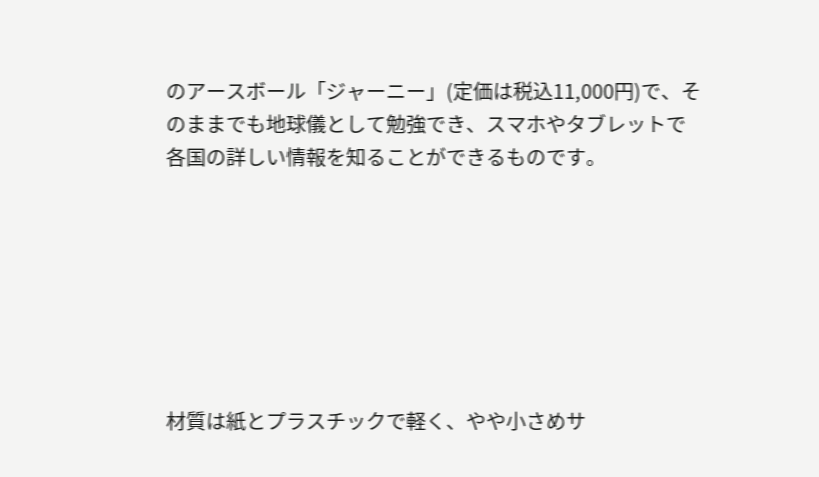のアースボール「ジャーニー」(定価は税込11,000円)で、そのままでも地球儀として勉強でき、スマホやタブレットで各国の詳しい情報を知ることができるものです。







材質は紙とプラスチックで軽く、やや小さめサ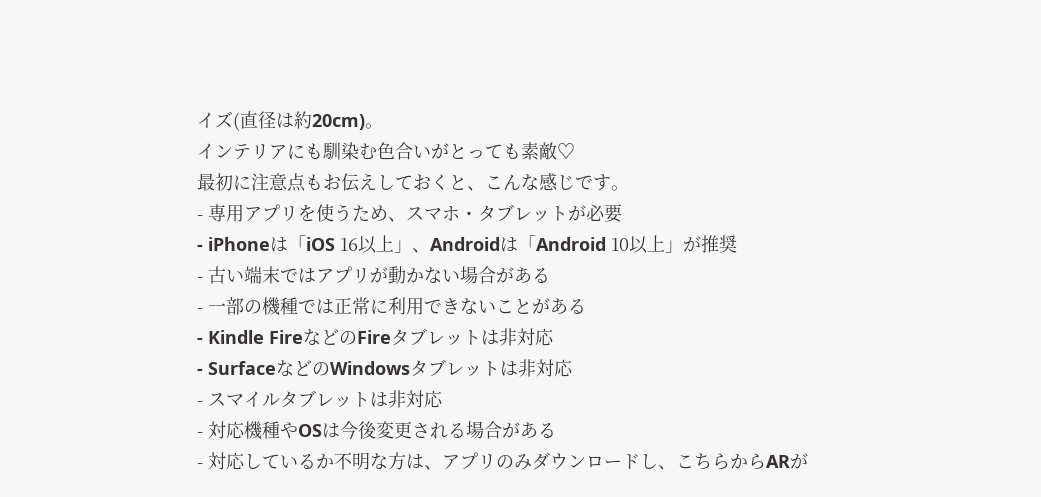イズ(直径は約20cm)。
インテリアにも馴染む色合いがとっても素敵♡
最初に注意点もお伝えしておくと、こんな感じです。
- 専用アプリを使うため、スマホ・タブレットが必要
- iPhoneは「iOS 16以上」、Androidは「Android 10以上」が推奨
- 古い端末ではアプリが動かない場合がある
- 一部の機種では正常に利用できないことがある
- Kindle FireなどのFireタブレットは非対応
- SurfaceなどのWindowsタブレットは非対応
- スマイルタブレットは非対応
- 対応機種やOSは今後変更される場合がある
- 対応しているか不明な方は、アプリのみダウンロードし、こちらからARが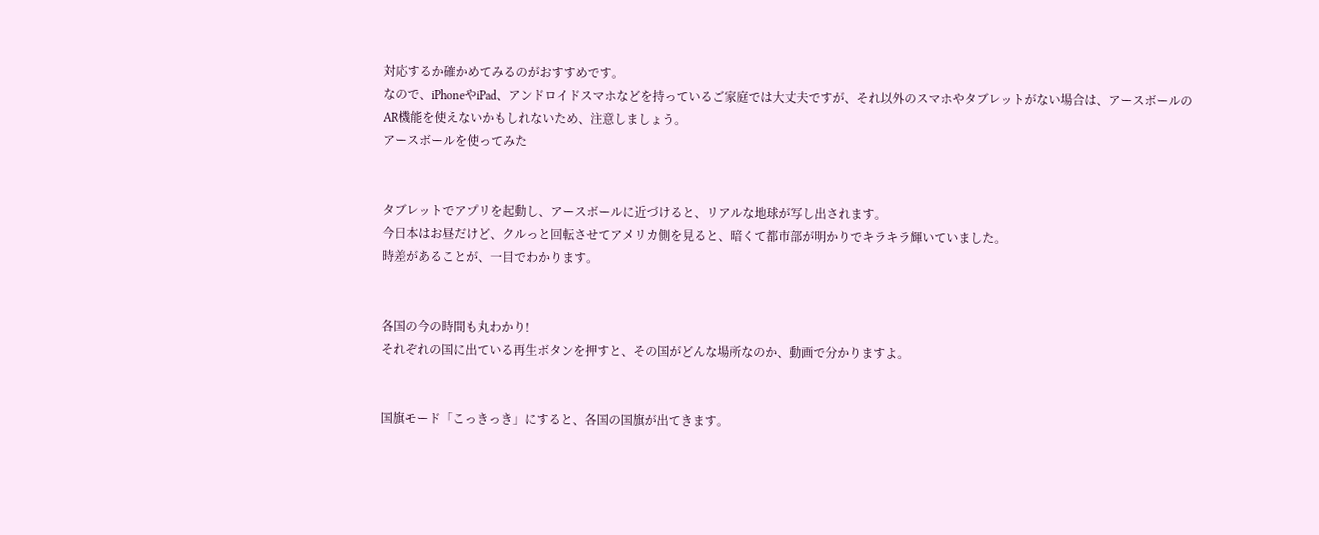対応するか確かめてみるのがおすすめです。
なので、iPhoneやiPad、アンドロイドスマホなどを持っているご家庭では大丈夫ですが、それ以外のスマホやタブレットがない場合は、アースボールのAR機能を使えないかもしれないため、注意しましょう。
アースボールを使ってみた


タブレットでアプリを起動し、アースボールに近づけると、リアルな地球が写し出されます。
今日本はお昼だけど、クルっと回転させてアメリカ側を見ると、暗くて都市部が明かりでキラキラ輝いていました。
時差があることが、一目でわかります。


各国の今の時間も丸わかり!
それぞれの国に出ている再生ボタンを押すと、その国がどんな場所なのか、動画で分かりますよ。


国旗モード「こっきっき」にすると、各国の国旗が出てきます。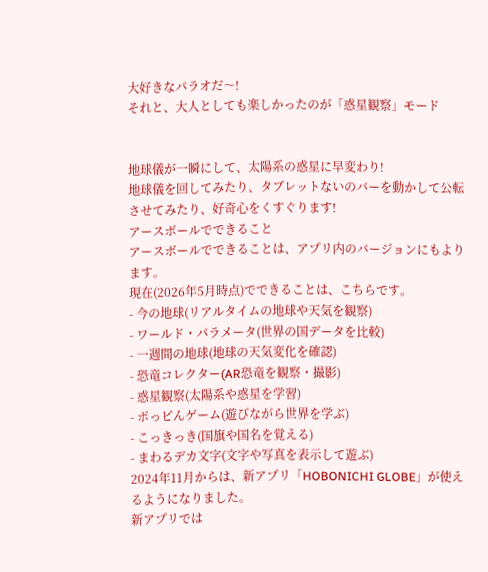大好きなパラオだ〜!
それと、大人としても楽しかったのが「惑星観察」モード


地球儀が一瞬にして、太陽系の惑星に早変わり!
地球儀を回してみたり、タブレットないのバーを動かして公転させてみたり、好奇心をくすぐります!
アースボールでできること
アースボールでできることは、アプリ内のバージョンにもよります。
現在(2026年5月時点)でできることは、こちらです。
- 今の地球(リアルタイムの地球や天気を観察)
- ワールド・パラメータ(世界の国データを比較)
- 一週間の地球(地球の天気変化を確認)
- 恐竜コレクター(AR恐竜を観察・撮影)
- 惑星観察(太陽系や惑星を学習)
- ポっピんゲーム(遊びながら世界を学ぶ)
- こっきっき(国旗や国名を覚える)
- まわるデカ文字(文字や写真を表示して遊ぶ)
2024年11月からは、新アプリ「HOBONICHI GLOBE」が使えるようになりました。
新アプリでは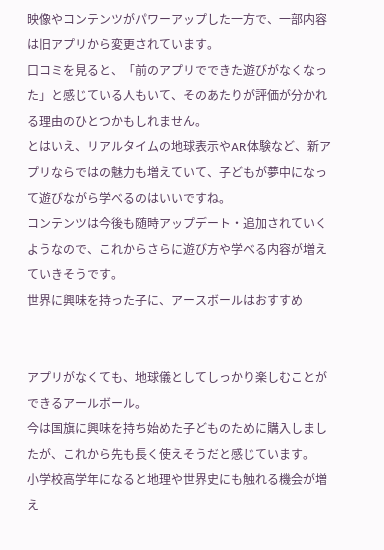映像やコンテンツがパワーアップした一方で、一部内容は旧アプリから変更されています。
口コミを見ると、「前のアプリでできた遊びがなくなった」と感じている人もいて、そのあたりが評価が分かれる理由のひとつかもしれません。
とはいえ、リアルタイムの地球表示やAR体験など、新アプリならではの魅力も増えていて、子どもが夢中になって遊びながら学べるのはいいですね。
コンテンツは今後も随時アップデート・追加されていくようなので、これからさらに遊び方や学べる内容が増えていきそうです。
世界に興味を持った子に、アースボールはおすすめ


アプリがなくても、地球儀としてしっかり楽しむことができるアールボール。
今は国旗に興味を持ち始めた子どものために購入しましたが、これから先も長く使えそうだと感じています。
小学校高学年になると地理や世界史にも触れる機会が増え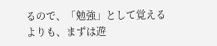るので、「勉強」として覚えるよりも、まずは遊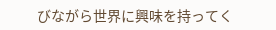びながら世界に興味を持ってく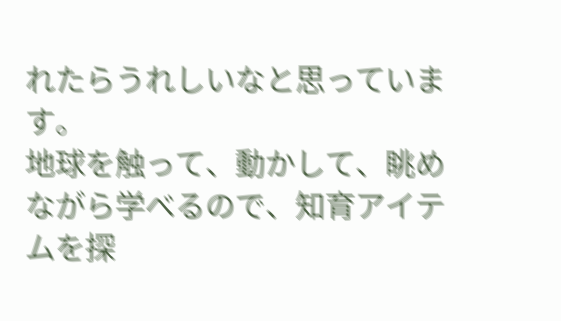れたらうれしいなと思っています。
地球を触って、動かして、眺めながら学べるので、知育アイテムを探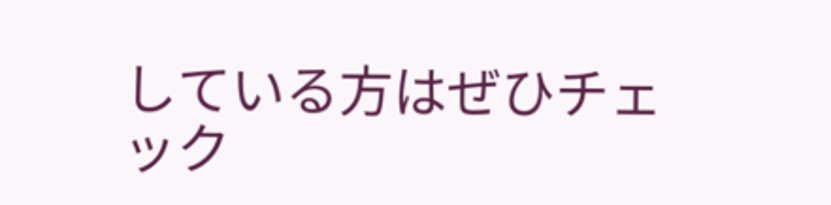している方はぜひチェック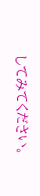してみてください。